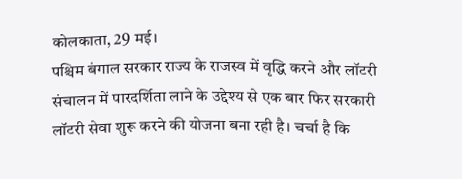कोलकाता, 29 मई।
पश्चिम बंगाल सरकार राज्य के राजस्व में वृद्धि करने और लॉटरी संचालन में पारदर्शिता लाने के उद्देश्य से एक बार फिर सरकारी लॉटरी सेवा शुरू करने की योजना बना रही है। चर्चा है कि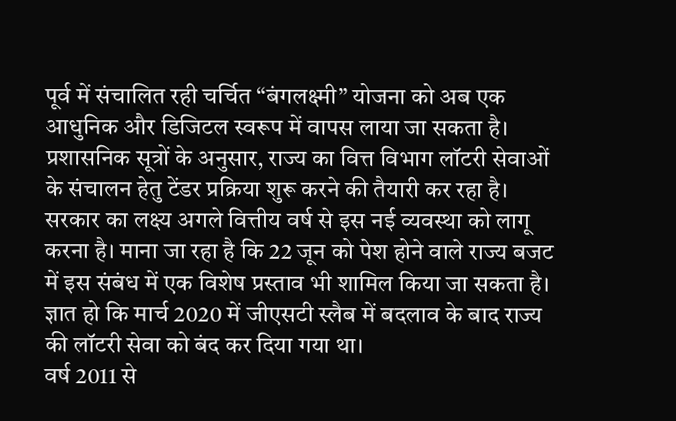पूर्व में संचालित रही चर्चित “बंगलक्ष्मी” योजना को अब एक आधुनिक और डिजिटल स्वरूप में वापस लाया जा सकता है।
प्रशासनिक सूत्रों के अनुसार, राज्य का वित्त विभाग लॉटरी सेवाओं के संचालन हेतु टेंडर प्रक्रिया शुरू करने की तैयारी कर रहा है। सरकार का लक्ष्य अगले वित्तीय वर्ष से इस नई व्यवस्था को लागू करना है। माना जा रहा है कि 22 जून को पेश होने वाले राज्य बजट में इस संबंध में एक विशेष प्रस्ताव भी शामिल किया जा सकता है। ज्ञात हो कि मार्च 2020 में जीएसटी स्लैब में बदलाव के बाद राज्य की लॉटरी सेवा को बंद कर दिया गया था।
वर्ष 2011 से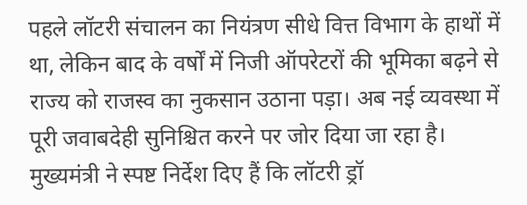पहले लॉटरी संचालन का नियंत्रण सीधे वित्त विभाग के हाथों में था, लेकिन बाद के वर्षों में निजी ऑपरेटरों की भूमिका बढ़ने से राज्य को राजस्व का नुकसान उठाना पड़ा। अब नई व्यवस्था में पूरी जवाबदेही सुनिश्चित करने पर जोर दिया जा रहा है। मुख्यमंत्री ने स्पष्ट निर्देश दिए हैं कि लॉटरी ड्रॉ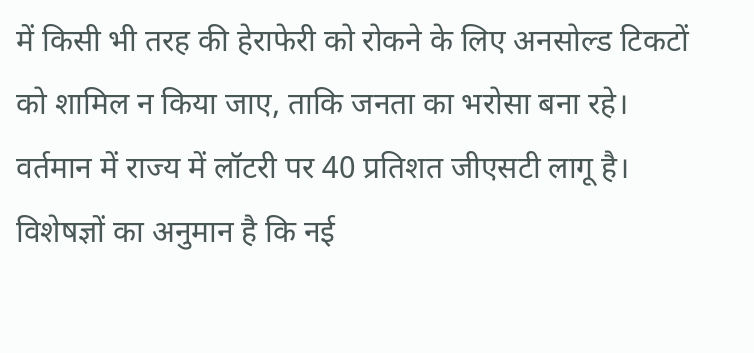में किसी भी तरह की हेराफेरी को रोकने के लिए अनसोल्ड टिकटों को शामिल न किया जाए, ताकि जनता का भरोसा बना रहे।
वर्तमान में राज्य में लॉटरी पर 40 प्रतिशत जीएसटी लागू है। विशेषज्ञों का अनुमान है कि नई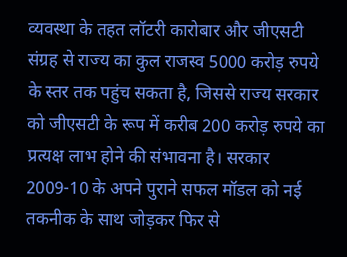व्यवस्था के तहत लॉटरी कारोबार और जीएसटी संग्रह से राज्य का कुल राजस्व 5000 करोड़ रुपये के स्तर तक पहुंच सकता है, जिससे राज्य सरकार को जीएसटी के रूप में करीब 200 करोड़ रुपये का प्रत्यक्ष लाभ होने की संभावना है। सरकार 2009-10 के अपने पुराने सफल मॉडल को नई तकनीक के साथ जोड़कर फिर से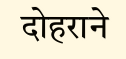दोहराने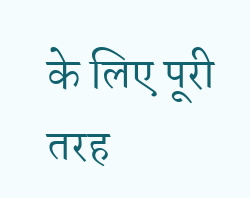के लिए पूरी तरह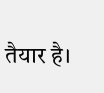तैयार है।